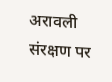अरावली संरक्षण पर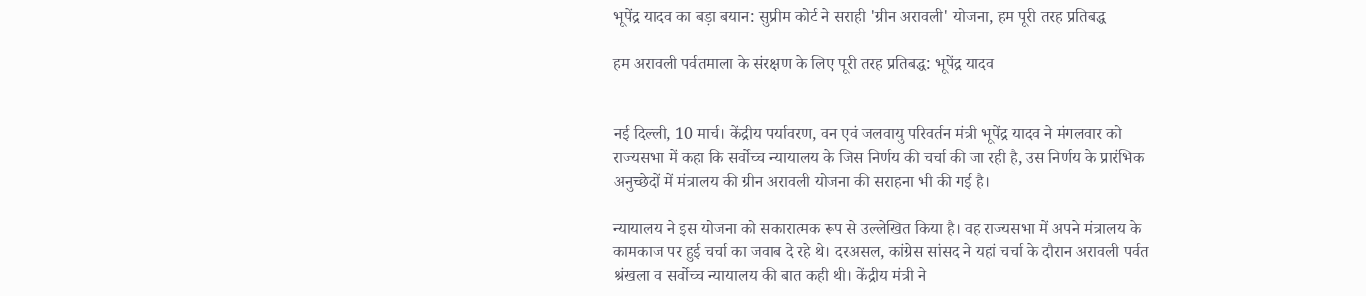भूपेंद्र यादव का बड़ा बयान: सुप्रीम कोर्ट ने सराही 'ग्रीन अरावली' योजना, हम पूरी तरह प्रतिबद्ध

हम अरावली पर्वतमाला के संरक्षण के लिए पूरी तरह प्रतिबद्ध: भूपेंद्र यादव


नई दिल्ली, 10 मार्च। केंद्रीय पर्यावरण, वन एवं जलवायु परिवर्तन मंत्री भूपेंद्र यादव ने मंगलवार को राज्यसभा में कहा कि सर्वोच्च न्यायालय के जिस निर्णय की चर्चा की जा रही है, उस निर्णय के प्रारंभिक अनुच्छेदों में मंत्रालय की ग्रीन अरावली योजना की सराहना भी की गई है।

न्यायालय ने इस योजना को सकारात्मक रूप से उल्लेखित किया है। वह राज्यसभा में अपने मंत्रालय के कामकाज पर हुई चर्चा का जवाब दे रहे थे। दरअसल, कांग्रेस सांसद ने यहां चर्चा के दौरान अरावली पर्वत श्रंखला व सर्वोच्च न्यायालय की बात कही थी। केंद्रीय मंत्री ने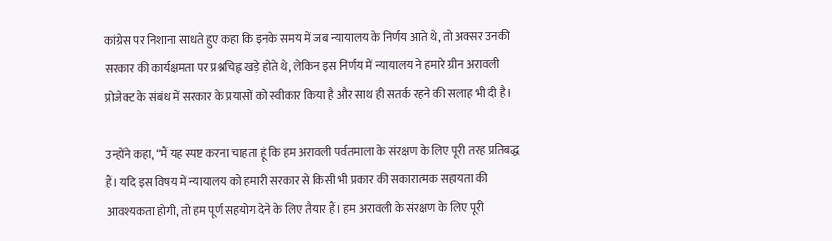कांग्रेस पर निशाना साधते हुए कहा कि इनके समय में जब न्यायालय के निर्णय आते थे, तो अक्सर उनकी सरकार की कार्यक्षमता पर प्रश्नचिह्न खड़े होते थे, लेकिन इस निर्णय में न्यायालय ने हमारे ग्रीन अरावली प्रोजेक्ट के संबंध में सरकार के प्रयासों को स्वीकार किया है और साथ ही सतर्क रहने की सलाह भी दी है।

उन्होंने कहा, “मैं यह स्पष्ट करना चाहता हूं कि हम अरावली पर्वतमाला के संरक्षण के लिए पूरी तरह प्रतिबद्ध हैं। यदि इस विषय में न्यायालय को हमारी सरकार से किसी भी प्रकार की सकारात्मक सहायता की आवश्यकता होगी, तो हम पूर्ण सहयोग देने के लिए तैयार हैं। हम अरावली के संरक्षण के लिए पूरी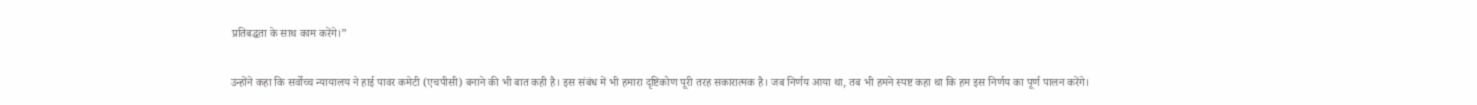प्रतिबद्धता के साथ काम करेंगे।”

उन्होंने कहा कि सर्वोच्च न्यायालय ने हाई पावर कमेटी (एचपीसी) बनाने की भी बात कही है। इस संबंध में भी हमारा दृष्टिकोण पूरी तरह सकारात्मक है। जब निर्णय आया था, तब भी हमने स्पष्ट कहा था कि हम इस निर्णय का पूर्ण पालन करेंगे।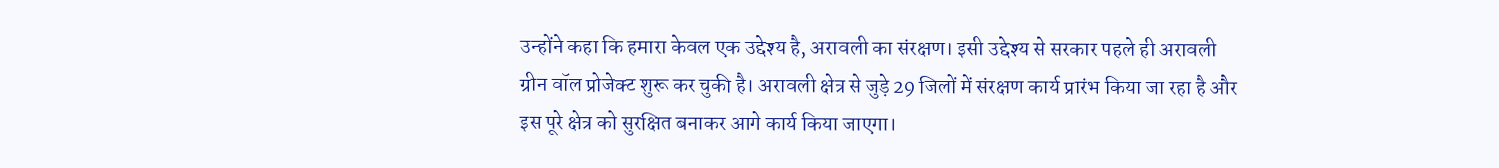उन्होंने कहा कि हमारा केवल एक उद्देश्य है, अरावली का संरक्षण। इसी उद्देश्य से सरकार पहले ही अरावली ग्रीन वॉल प्रोजेक्ट शुरू कर चुकी है। अरावली क्षेत्र से जुड़े 29 जिलों में संरक्षण कार्य प्रारंभ किया जा रहा है और इस पूरे क्षेत्र को सुरक्षित बनाकर आगे कार्य किया जाएगा।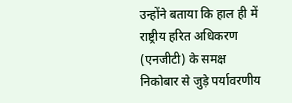उन्होंने बताया कि हाल ही में राष्ट्रीय हरित अधिकरण (एनजीटी) के समक्ष निकोबार से जुड़े पर्यावरणीय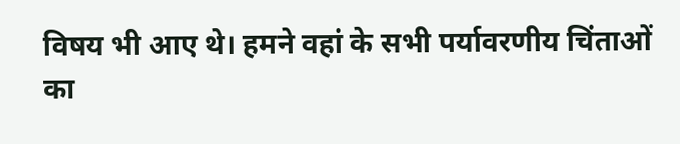विषय भी आए थे। हमने वहां के सभी पर्यावरणीय चिंताओं का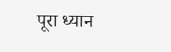पूरा ध्यान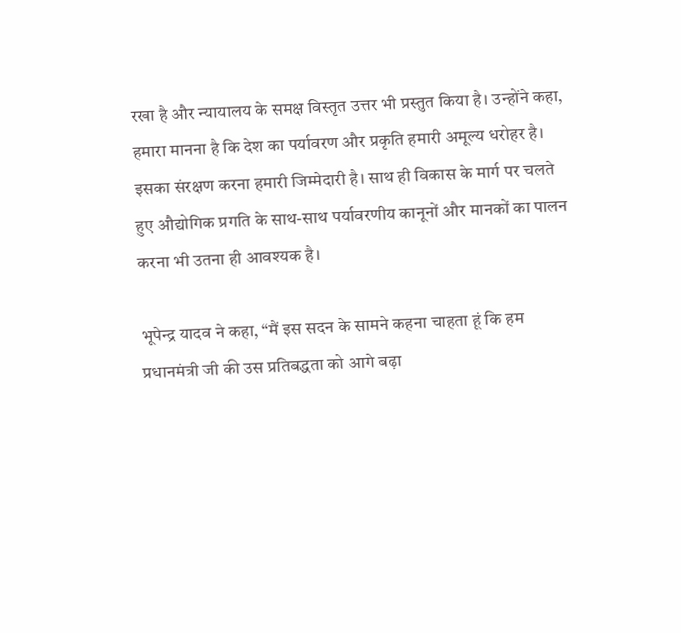रखा है और न्यायालय के समक्ष विस्तृत उत्तर भी प्रस्तुत किया है। उन्होंने कहा, हमारा मानना है कि देश का पर्यावरण और प्रकृति हमारी अमूल्य धरोहर है। इसका संरक्षण करना हमारी जिम्मेदारी है। साथ ही विकास के मार्ग पर चलते हुए औद्योगिक प्रगति के साथ-साथ पर्यावरणीय कानूनों और मानकों का पालन करना भी उतना ही आवश्यक है।

भूपेन्द्र यादव ने कहा, “मैं इस सदन के सामने कहना चाहता हूं कि हम प्रधानमंत्री जी की उस प्रतिबद्धता को आगे बढ़ा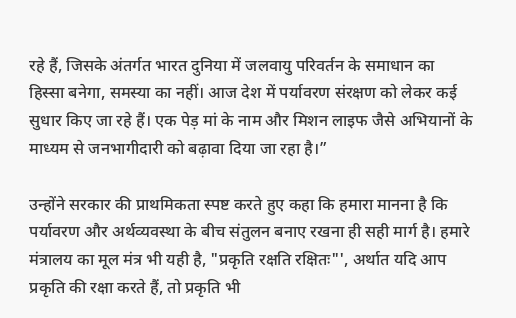रहे हैं, जिसके अंतर्गत भारत दुनिया में जलवायु परिवर्तन के समाधान का हिस्सा बनेगा, समस्या का नहीं। आज देश में पर्यावरण संरक्षण को लेकर कई सुधार किए जा रहे हैं। एक पेड़ मां के नाम और मिशन लाइफ जैसे अभियानों के माध्यम से जनभागीदारी को बढ़ावा दिया जा रहा है।”

उन्होंने सरकार की प्राथमिकता स्पष्ट करते हुए कहा कि हमारा मानना है कि पर्यावरण और अर्थव्यवस्था के बीच संतुलन बनाए रखना ही सही मार्ग है। हमारे मंत्रालय का मूल मंत्र भी यही है, "प्रकृति रक्षति रक्षितः"', अर्थात यदि आप प्रकृति की रक्षा करते हैं, तो प्रकृति भी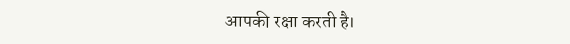आपकी रक्षा करती है।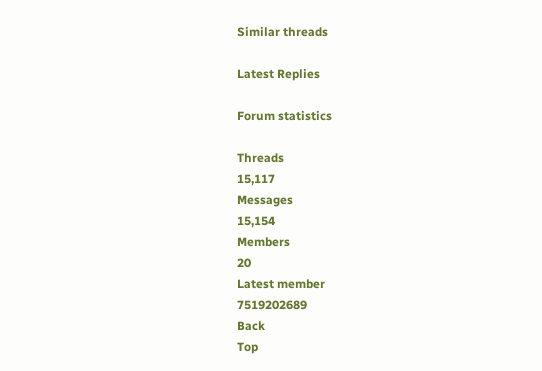Similar threads

Latest Replies

Forum statistics

Threads
15,117
Messages
15,154
Members
20
Latest member
7519202689
Back
Top